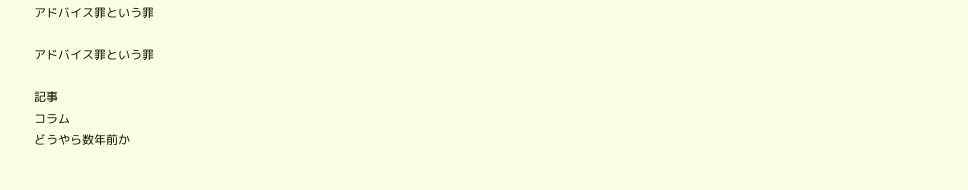アドバイス罪という罪

アドバイス罪という罪

記事
コラム
どうやら数年前か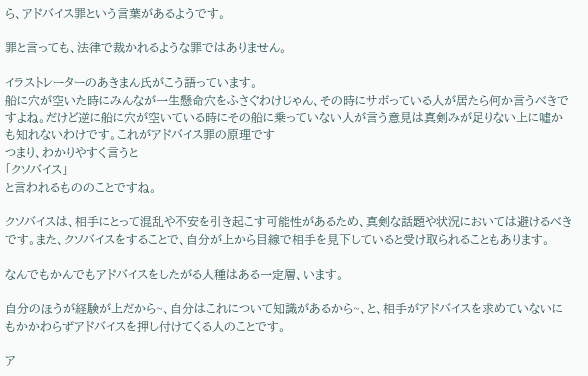ら、アドバイス罪という言葉があるようです。

罪と言っても、法律で裁かれるような罪ではありません。

イラストレーターのあきまん氏がこう語っています。
船に穴が空いた時にみんなが一生懸命穴をふさぐわけじゃん、その時にサボっている人が居たら何か言うべきですよね。だけど逆に船に穴が空いている時にその船に乗っていない人が言う意見は真剣みが足りない上に嘘かも知れないわけです。これがアドバイス罪の原理です
つまり、わかりやすく言うと
「クソバイス」
と言われるもののことですね。

クソバイスは、相手にとって混乱や不安を引き起こす可能性があるため、真剣な話題や状況においては避けるべきです。また、クソバイスをすることで、自分が上から目線で相手を見下していると受け取られることもあります。

なんでもかんでもアドバイスをしたがる人種はある一定層、います。

自分のほうが経験が上だから~、自分はこれについて知識があるから~、と、相手がアドバイスを求めていないにもかかわらずアドバイスを押し付けてくる人のことです。

ア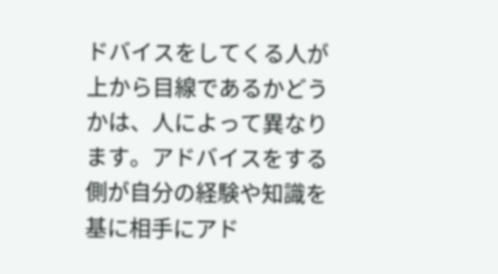ドバイスをしてくる人が上から目線であるかどうかは、人によって異なります。アドバイスをする側が自分の経験や知識を基に相手にアド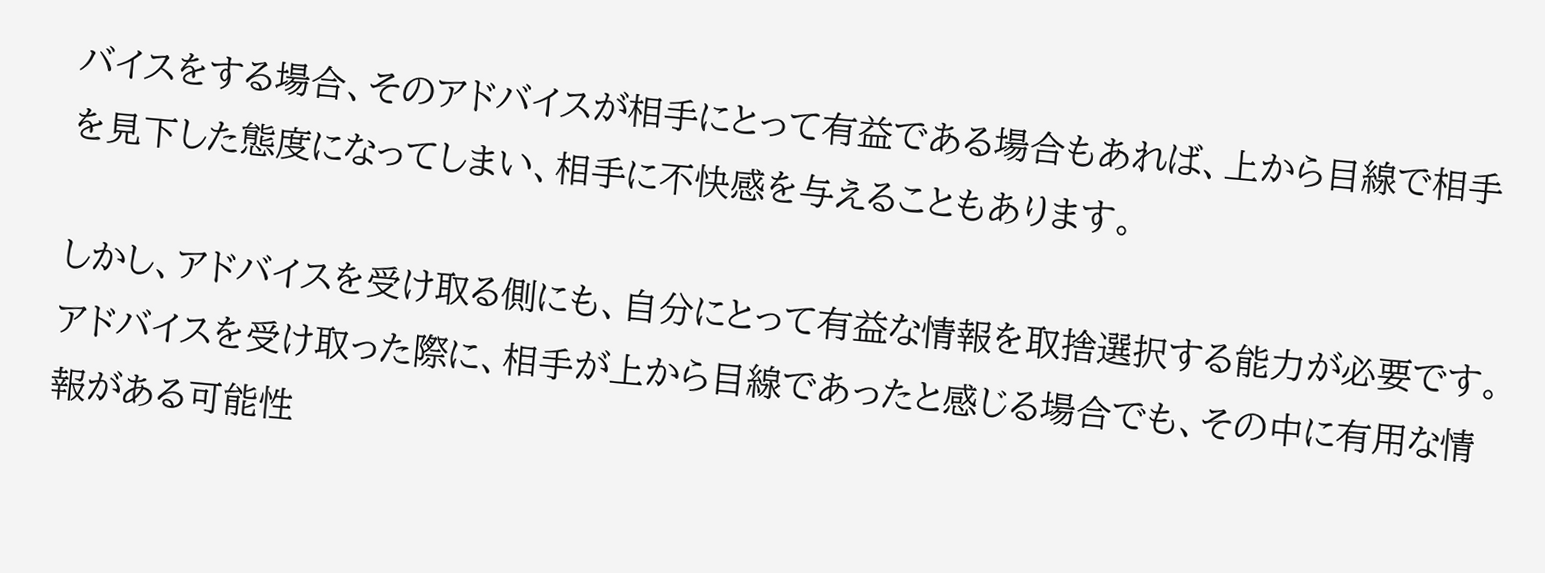バイスをする場合、そのアドバイスが相手にとって有益である場合もあれば、上から目線で相手を見下した態度になってしまい、相手に不快感を与えることもあります。

しかし、アドバイスを受け取る側にも、自分にとって有益な情報を取捨選択する能力が必要です。アドバイスを受け取った際に、相手が上から目線であったと感じる場合でも、その中に有用な情報がある可能性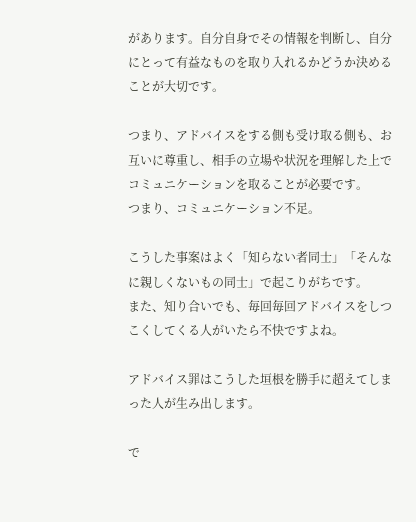があります。自分自身でその情報を判断し、自分にとって有益なものを取り入れるかどうか決めることが大切です。

つまり、アドバイスをする側も受け取る側も、お互いに尊重し、相手の立場や状況を理解した上でコミュニケーションを取ることが必要です。
つまり、コミュニケーション不足。

こうした事案はよく「知らない者同士」「そんなに親しくないもの同士」で起こりがちです。
また、知り合いでも、毎回毎回アドバイスをしつこくしてくる人がいたら不快ですよね。

アドバイス罪はこうした垣根を勝手に超えてしまった人が生み出します。

で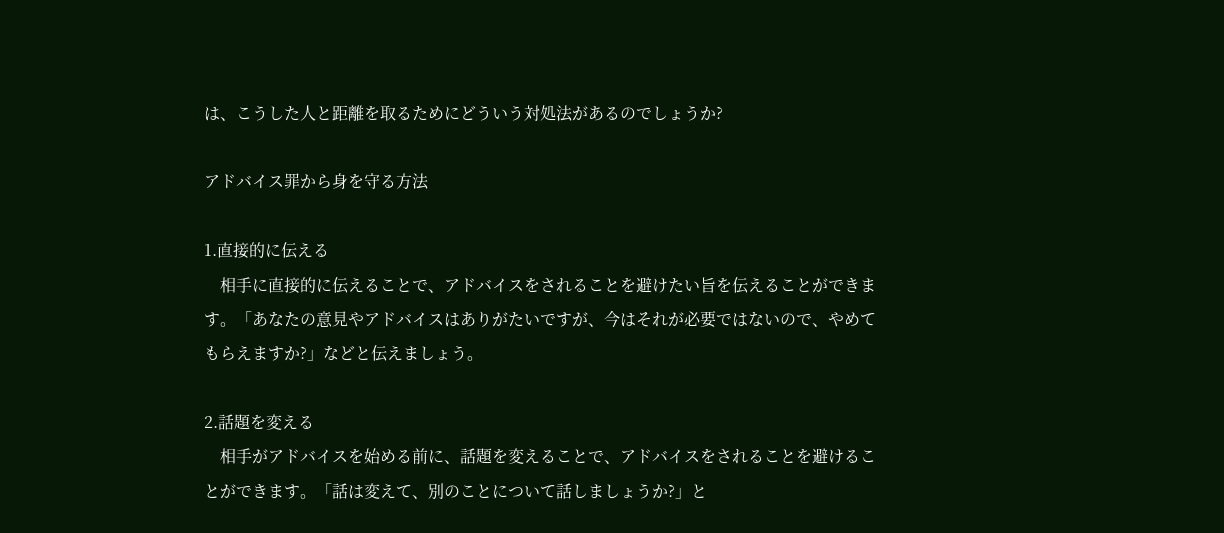は、こうした人と距離を取るためにどういう対処法があるのでしょうか?

アドバイス罪から身を守る方法

1.直接的に伝える
    相手に直接的に伝えることで、アドバイスをされることを避けたい旨を伝えることができます。「あなたの意見やアドバイスはありがたいですが、今はそれが必要ではないので、やめてもらえますか?」などと伝えましょう。

2.話題を変える
    相手がアドバイスを始める前に、話題を変えることで、アドバイスをされることを避けることができます。「話は変えて、別のことについて話しましょうか?」と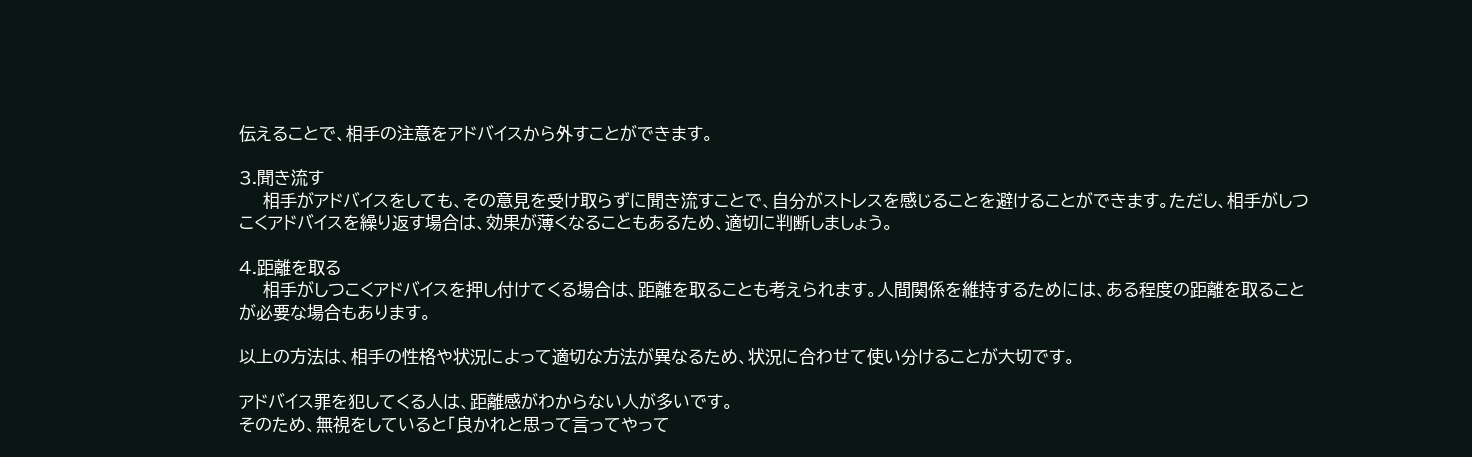伝えることで、相手の注意をアドバイスから外すことができます。

3.聞き流す
    相手がアドバイスをしても、その意見を受け取らずに聞き流すことで、自分がストレスを感じることを避けることができます。ただし、相手がしつこくアドバイスを繰り返す場合は、効果が薄くなることもあるため、適切に判断しましょう。

4.距離を取る
    相手がしつこくアドバイスを押し付けてくる場合は、距離を取ることも考えられます。人間関係を維持するためには、ある程度の距離を取ることが必要な場合もあります。

以上の方法は、相手の性格や状況によって適切な方法が異なるため、状況に合わせて使い分けることが大切です。

アドバイス罪を犯してくる人は、距離感がわからない人が多いです。
そのため、無視をしていると「良かれと思って言ってやって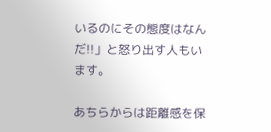いるのにその態度はなんだ!!」と怒り出す人もいます。

あちらからは距離感を保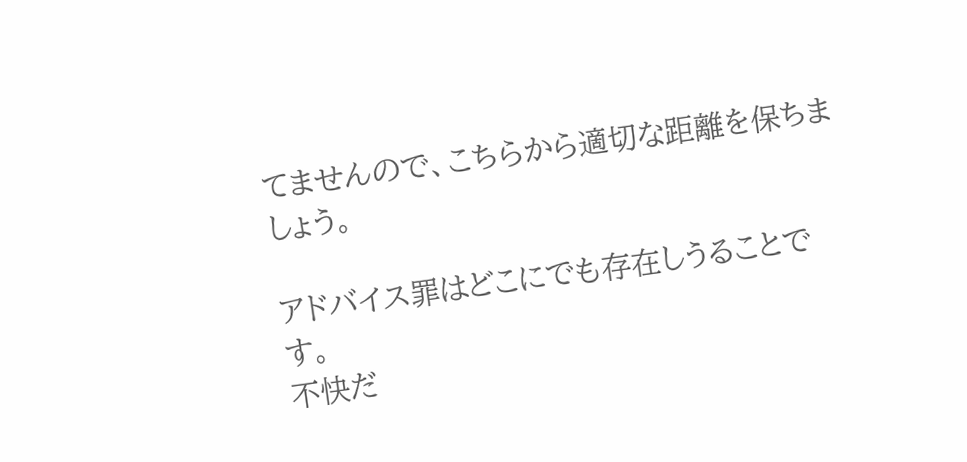てませんので、こちらから適切な距離を保ちましょう。

アドバイス罪はどこにでも存在しうることです。
不快だ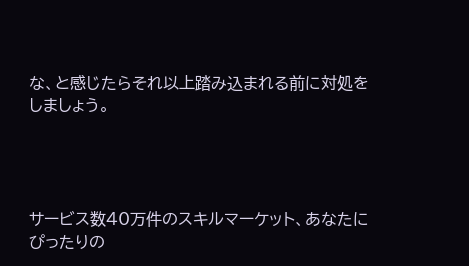な、と感じたらそれ以上踏み込まれる前に対処をしましょう。




サービス数40万件のスキルマーケット、あなたにぴったりの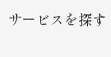サービスを探す